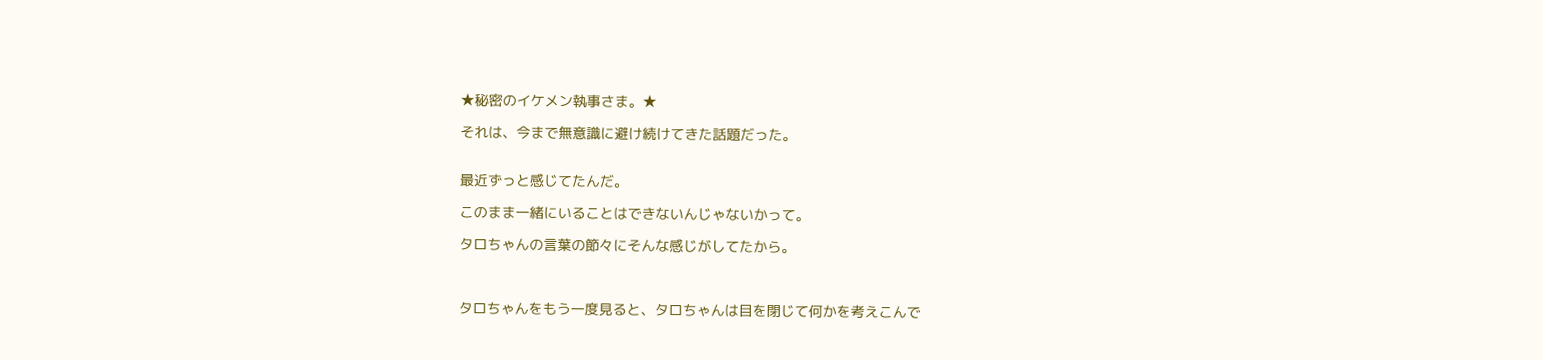★秘密のイケメン執事さま。★

それは、今まで無意識に避け続けてきた話題だった。


最近ずっと感じてたんだ。

このまま一緒にいることはできないんじゃないかって。

タロちゃんの言葉の節々にそんな感じがしてたから。



タロちゃんをもう一度見ると、タロちゃんは目を閉じて何かを考えこんで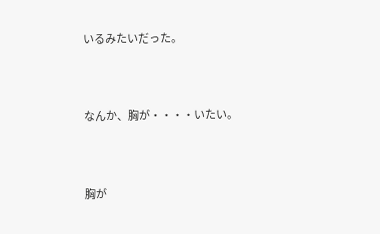いるみたいだった。



なんか、胸が・・・・いたい。



胸が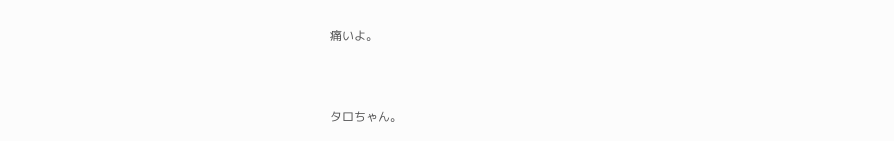痛いよ。



タロちゃん。